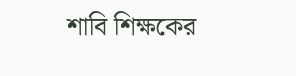শাবি শিক্ষকের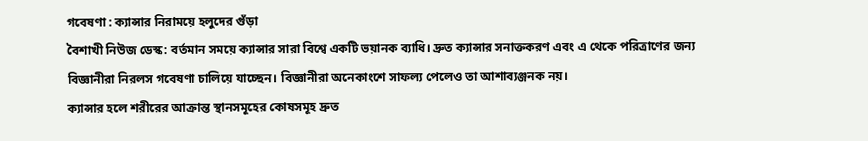গবেষণা : ক্যান্সার নিরাময়ে হলুদের গুঁড়া
বৈশাখী নিউজ ডেস্ক: বর্তমান সময়ে ক্যান্সার সারা বিশ্বে একটি ভয়ানক ব্যাধি। দ্রুত ক্যান্সার সনাক্তকরণ এবং এ থেকে পরিত্রাণের জন্য বিজ্ঞানীরা নিরলস গবেষণা চালিয়ে যাচ্ছেন। বিজ্ঞানীরা অনেকাংশে সাফল্য পেলেও তা আশাব্যঞ্জনক নয়।
ক্যান্সার হলে শরীরের আক্রান্ত স্থানসমূহের কোষসমূহ দ্রুত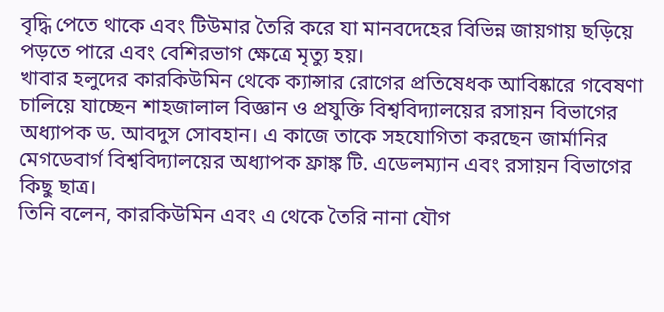বৃদ্ধি পেতে থাকে এবং টিউমার তৈরি করে যা মানবদেহের বিভিন্ন জায়গায় ছড়িয়ে পড়তে পারে এবং বেশিরভাগ ক্ষেত্রে মৃত্যু হয়।
খাবার হলুদের কারকিউমিন থেকে ক্যান্সার রোগের প্রতিষেধক আবিষ্কারে গবেষণা চালিয়ে যাচ্ছেন শাহজালাল বিজ্ঞান ও প্রযুক্তি বিশ্ববিদ্যালয়ের রসায়ন বিভাগের অধ্যাপক ড. আবদুস সোবহান। এ কাজে তাকে সহযোগিতা করছেন জার্মানির মেগডেবার্গ বিশ্ববিদ্যালয়ের অধ্যাপক ফ্রাঙ্ক টি. এডেলম্যান এবং রসায়ন বিভাগের কিছু ছাত্র।
তিনি বলেন, কারকিউমিন এবং এ থেকে তৈরি নানা যৌগ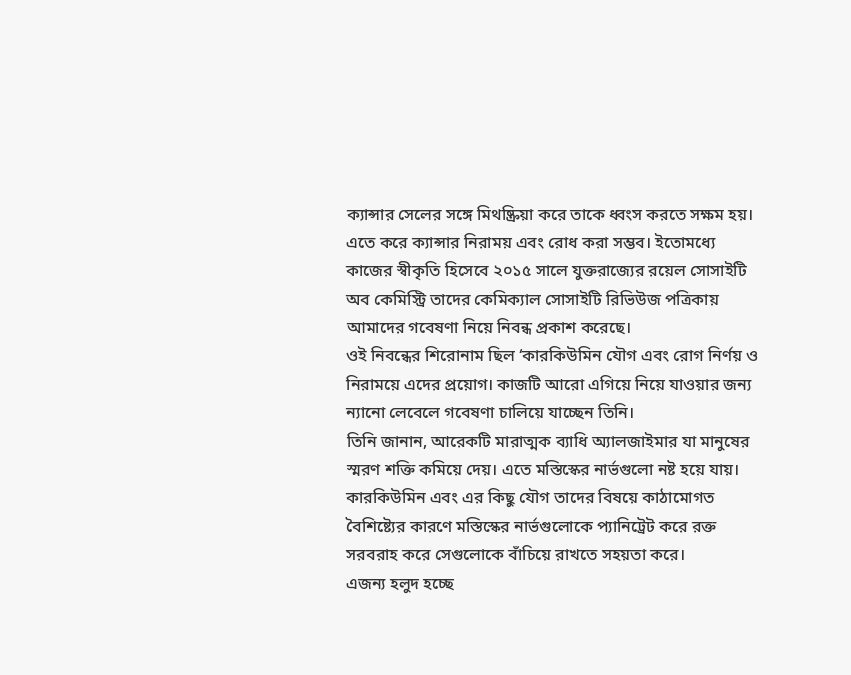ক্যান্সার সেলের সঙ্গে মিথষ্ক্রিয়া করে তাকে ধ্বংস করতে সক্ষম হয়। এতে করে ক্যান্সার নিরাময় এবং রোধ করা সম্ভব। ইতোমধ্যে কাজের স্বীকৃতি হিসেবে ২০১৫ সালে যুক্তরাজ্যের রয়েল সোসাইটি অব কেমিস্ট্রি তাদের কেমিক্যাল সোসাইটি রিভিউজ পত্রিকায় আমাদের গবেষণা নিয়ে নিবন্ধ প্রকাশ করেছে।
ওই নিবন্ধের শিরোনাম ছিল ‘কারকিউমিন যৌগ এবং রোগ নির্ণয় ও নিরাময়ে এদের প্রয়োগ। কাজটি আরো এগিয়ে নিয়ে যাওয়ার জন্য ন্যানো লেবেলে গবেষণা চালিয়ে যাচ্ছেন তিনি।
তিনি জানান, আরেকটি মারাত্মক ব্যাধি অ্যালজাইমার যা মানুষের স্মরণ শক্তি কমিয়ে দেয়। এতে মস্তিস্কের নার্ভগুলো নষ্ট হয়ে যায়। কারকিউমিন এবং এর কিছু যৌগ তাদের বিষয়ে কাঠামোগত বৈশিষ্ট্যের কারণে মস্তিস্কের নার্ভগুলোকে প্যানিট্রেট করে রক্ত সরবরাহ করে সেগুলোকে বাঁচিয়ে রাখতে সহয়তা করে।
এজন্য হলুদ হচ্ছে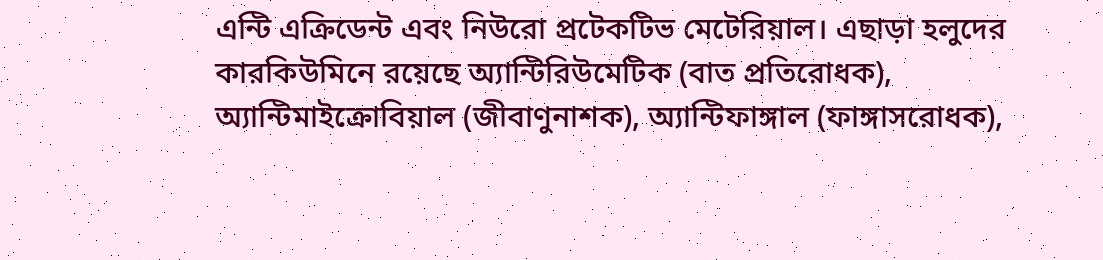এন্টি এক্রিডেন্ট এবং নিউরো প্রটেকটিভ মেটেরিয়াল। এছাড়া হলুদের কারকিউমিনে রয়েছে অ্যান্টিরিউমেটিক (বাত প্রতিরোধক), অ্যান্টিমাইক্রোবিয়াল (জীবাণুনাশক), অ্যান্টিফাঙ্গাল (ফাঙ্গাসরোধক),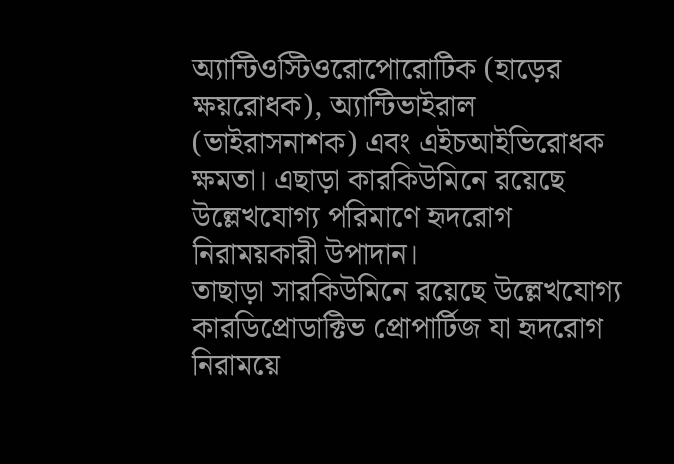অ্যান্টিওস্টিওরোপোরোটিক (হাড়ের ক্ষয়রোধক), অ্যান্টিভাইরাল (ভাইরাসনাশক) এবং এইচআইভিরোধক ক্ষমতা। এছাড়া কারকিউমিনে রয়েছে উল্লেখযোগ্য পরিমাণে হৃদরোগ নিরাময়কারী উপাদান।
তাছাড়া সারকিউমিনে রয়েছে উল্লেখযোগ্য কারডিপ্রোডাক্টিভ প্রোপার্টিজ যা হৃদরোগ নিরাময়ে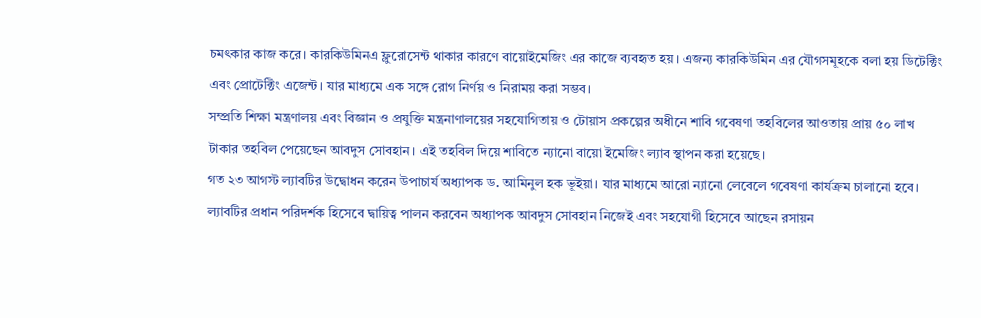চমৎকার কাজ করে। কারকিউমিনএ ফ্লুরোসেন্ট থাকার কারণে বায়োইমেজিং এর কাজে ব্যবহৃত হয়। এজন্য কারকিউমিন এর যৌগসমূহকে বলা হয় ডিটেক্টিং এবং প্রোটেক্টিং এজেন্ট। যার মাধ্যমে এক সঙ্গে রোগ নির্ণয় ও নিরাময় করা সম্ভব।
সম্প্রতি শিক্ষা মন্ত্রণালয় এবং বিজ্ঞান ও প্রযুক্তি মন্ত্রনাণালয়ের সহযোগিতায় ও টোয়াস প্রকল্পের অধীনে শাবি গবেষণা তহবিলের আওতায় প্রায় ৫০ লাখ টাকার তহবিল পেয়েছেন আবদুস সোবহান। এই তহবিল দিয়ে শাবিতে ন্যানো বায়ো ইমেজিং ল্যাব স্থাপন করা হয়েছে।
গত ২৩ আগস্ট ল্যাবটির উদ্বোধন করেন উপাচার্য অধ্যাপক ড. আমিনুল হক ভূইয়া। যার মাধ্যমে আরো ন্যানো লেবেলে গবেষণা কার্যক্রম চালানো হবে। ল্যাবটির প্রধান পরিদর্শক হিসেবে দ্বায়িত্ব পালন করবেন অধ্যাপক আবদুস সোবহান নিজেই এবং সহযোগী হিসেবে আছেন রসায়ন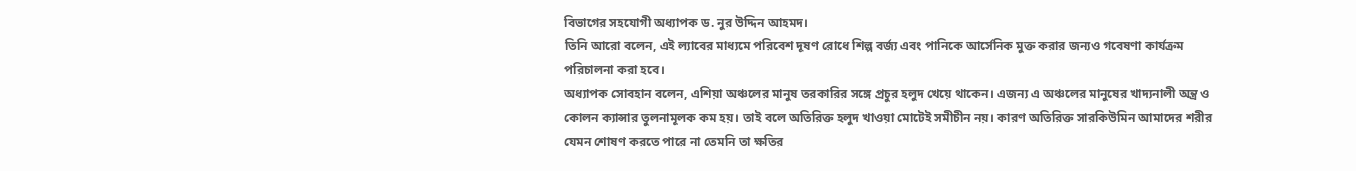বিভাগের সহযোগী অধ্যাপক ড. নুর উদ্দিন আহমদ।
তিনি আরো বলেন, এই ল্যাবের মাধ্যমে পরিবেশ দূষণ রোধে শিল্প বর্জ্য এবং পানিকে আর্সেনিক মুক্ত করার জন্যও গবেষণা কার্যক্রম পরিচালনা করা হবে।
অধ্যাপক সোবহান বলেন, এশিয়া অঞ্চলের মানুষ তরকারির সঙ্গে প্রচুর হলুদ খেয়ে থাকেন। এজন্য এ অঞ্চলের মানুষের খাদ্যনালী অন্ত্র ও কোলন ক্যান্সার তুলনামূলক কম হয়। তাই বলে অতিরিক্ত হলুদ খাওয়া মোটেই সমীচীন নয়। কারণ অতিরিক্ত সারকিউমিন আমাদের শরীর যেমন শোষণ করতে পারে না তেমনি তা ক্ষতির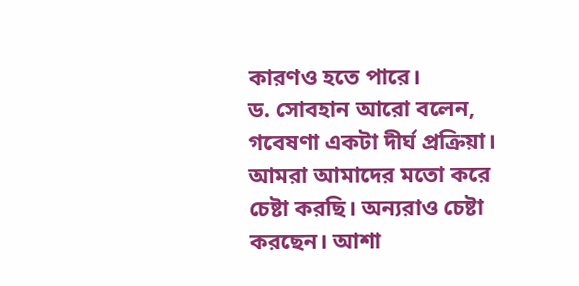কারণও হতে পারে।
ড. সোবহান আরো বলেন, গবেষণা একটা দীর্ঘ প্রক্রিয়া। আমরা আমাদের মতো করে চেষ্টা করছি। অন্যরাও চেষ্টা করছেন। আশা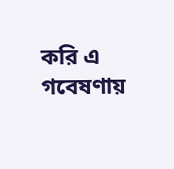করি এ গবেষণায়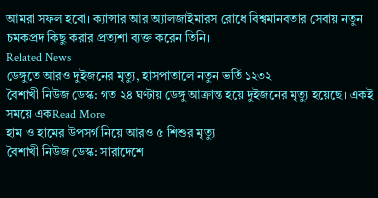আমরা সফল হবো। ক্যান্সার আর অ্যালজাইমারস রোধে বিশ্বমানবতার সেবায় নতুন চমকপ্রদ কিছু করার প্রত্যশা ব্যক্ত করেন তিনি।
Related News
ডেঙ্গুতে আরও দুইজনের মৃত্যু, হাসপাতালে নতুন ভর্তি ১২৩২
বৈশাখী নিউজ ডেস্ক: গত ২৪ ঘণ্টায় ডেঙ্গু আক্রান্ত হয়ে দুইজনের মৃত্যু হয়েছে। একই সময়ে একRead More
হাম ও হামের উপসর্গ নিয়ে আরও ৫ শিশুর মৃত্যু
বৈশাখী নিউজ ডেস্ক: সারাদেশে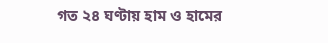গত ২৪ ঘণ্টায় হাম ও হামের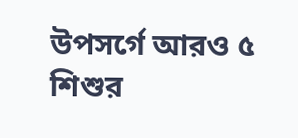উপসর্গে আরও ৫ শিশুর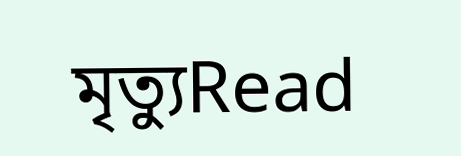মৃত্যুRead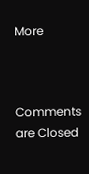More



Comments are Closed